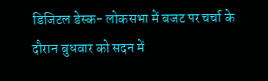डिजिटल डेस्क- लोकसभा में बजट पर चर्चा के दौरान बुधवार को सदन में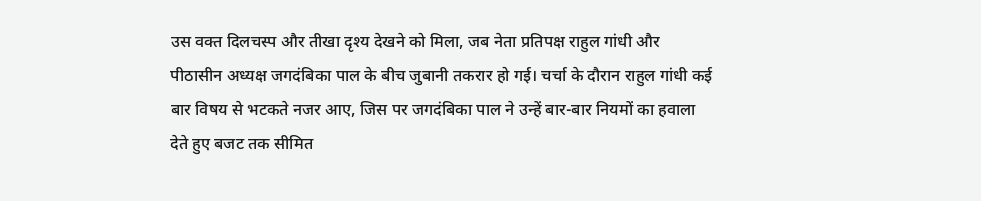उस वक्त दिलचस्प और तीखा दृश्य देखने को मिला, जब नेता प्रतिपक्ष राहुल गांधी और पीठासीन अध्यक्ष जगदंबिका पाल के बीच जुबानी तकरार हो गई। चर्चा के दौरान राहुल गांधी कई बार विषय से भटकते नजर आए, जिस पर जगदंबिका पाल ने उन्हें बार-बार नियमों का हवाला देते हुए बजट तक सीमित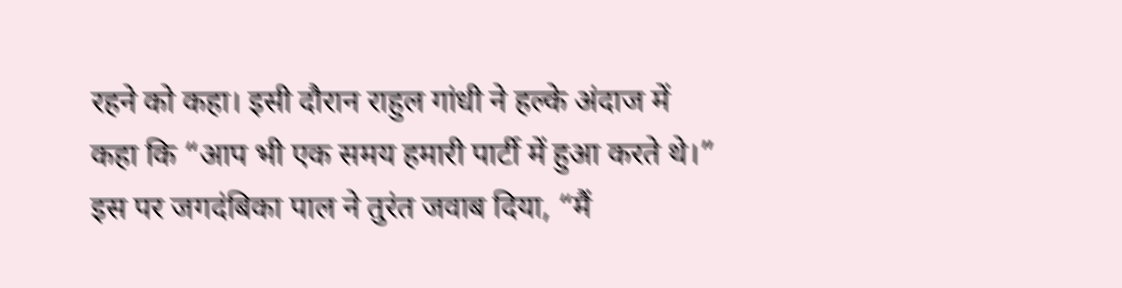रहने को कहा। इसी दौरान राहुल गांधी ने हल्के अंदाज में कहा कि “आप भी एक समय हमारी पार्टी में हुआ करते थे।” इस पर जगदंबिका पाल ने तुरंत जवाब दिया, “मैं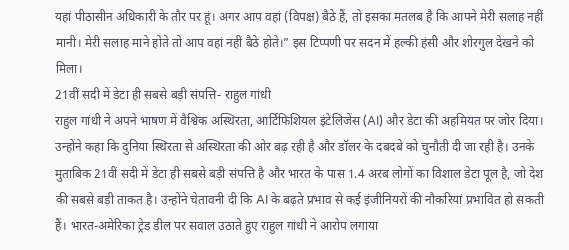यहां पीठासीन अधिकारी के तौर पर हूं। अगर आप वहां (विपक्ष) बैठे हैं, तो इसका मतलब है कि आपने मेरी सलाह नहीं मानी। मेरी सलाह माने होते तो आप वहां नहीं बैठे होते।” इस टिप्पणी पर सदन में हल्की हंसी और शोरगुल देखने को मिला।
21वीं सदी में डेटा ही सबसे बड़ी संपत्ति- राहुल गांधी
राहुल गांधी ने अपने भाषण में वैश्विक अस्थिरता, आर्टिफिशियल इंटेलिजेंस (AI) और डेटा की अहमियत पर जोर दिया। उन्होंने कहा कि दुनिया स्थिरता से अस्थिरता की ओर बढ़ रही है और डॉलर के दबदबे को चुनौती दी जा रही है। उनके मुताबिक 21वीं सदी में डेटा ही सबसे बड़ी संपत्ति है और भारत के पास 1.4 अरब लोगों का विशाल डेटा पूल है, जो देश की सबसे बड़ी ताकत है। उन्होंने चेतावनी दी कि AI के बढ़ते प्रभाव से कई इंजीनियरों की नौकरियां प्रभावित हो सकती हैं। भारत-अमेरिका ट्रेड डील पर सवाल उठाते हुए राहुल गांधी ने आरोप लगाया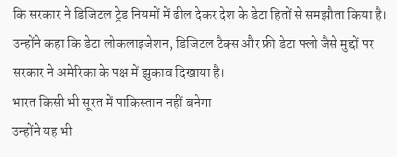कि सरकार ने डिजिटल ट्रेड नियमों में ढील देकर देश के डेटा हितों से समझौता किया है। उन्होंने कहा कि डेटा लोकलाइजेशन, डिजिटल टैक्स और फ्री डेटा फ्लो जैसे मुद्दों पर सरकार ने अमेरिका के पक्ष में झुकाव दिखाया है।
भारत किसी भी सूरत में पाकिस्तान नहीं बनेगा
उन्होंने यह भी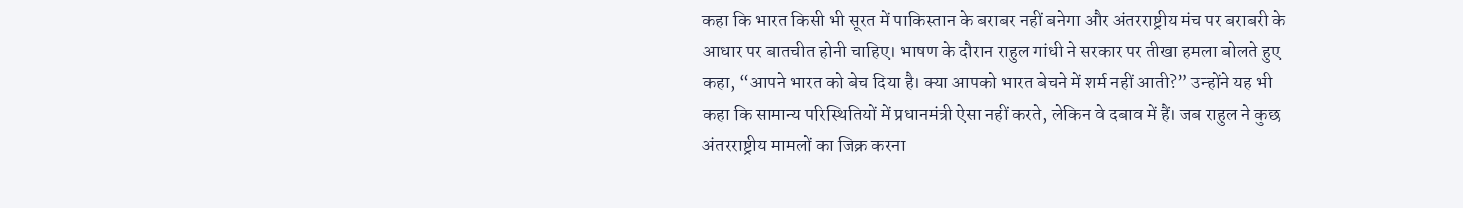कहा कि भारत किसी भी सूरत में पाकिस्तान के बराबर नहीं बनेगा और अंतरराष्ट्रीय मंच पर बराबरी के आधार पर बातचीत होनी चाहिए। भाषण के दौरान राहुल गांधी ने सरकार पर तीखा हमला बोलते हुए कहा, “आपने भारत को बेच दिया है। क्या आपको भारत बेचने में शर्म नहीं आती?” उन्होंने यह भी कहा कि सामान्य परिस्थितियों में प्रधानमंत्री ऐसा नहीं करते, लेकिन वे दबाव में हैं। जब राहुल ने कुछ अंतरराष्ट्रीय मामलों का जिक्र करना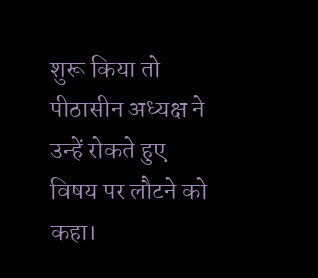शुरू किया तो पीठासीन अध्यक्ष ने उन्हें रोकते हुए विषय पर लौटने को कहा।